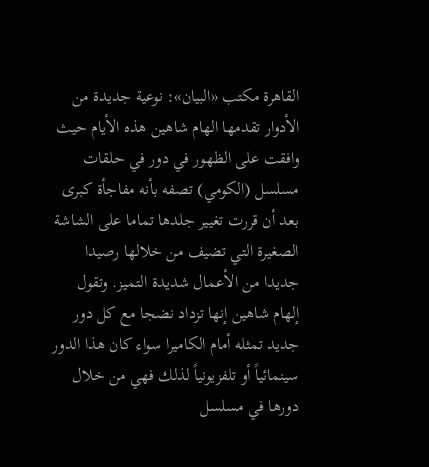القاهرة مكتب «البيان»: نوعية جديدة من الأدوار تقدمها الهام شاهين هذه الأيام حيث وافقت على الظهور في دور في حلقات مسلسل (الكومي) تصفه بأنه مفاجأة كبرى بعد أن قررت تغيير جلدها تماما على الشاشة الصغيرة التي تضيف من خلالها رصيدا جديدا من الأعمال شديدة التميز. وتقول إلهام شاهين إنها تزداد نضجا مع كل دور جديد تمثله أمام الكاميرا سواء كان هذا الدور سينمائياً أو تلفزيونياً لذلك فهي من خلال دورها في مسلسل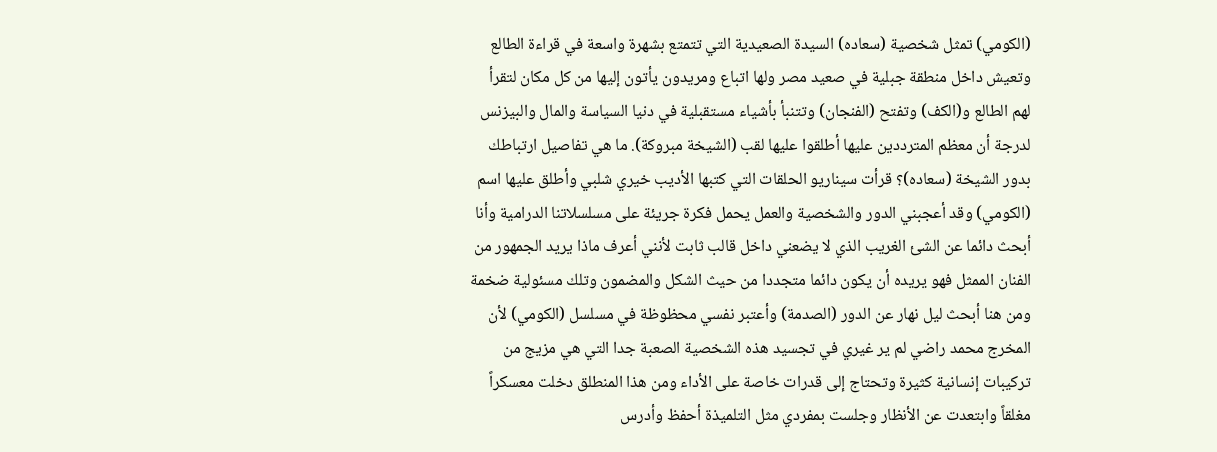(الكومي) تمثل شخصية (سعاده) السيدة الصعيدية التي تتمتع بشهرة واسعة في قراءة الطالع وتعيش داخل منطقة جبلية في صعيد مصر ولها اتباع ومريدون يأتون إليها من كل مكان لتقرأ لهم الطالع و(الكف) وتفتح (الفنجان) وتتنبأ بأشياء مستقبلية في دنيا السياسة والمال والبيزنس لدرجة أن معظم المترددين عليها أطلقوا عليها لقب (الشيخة مبروكة). ما هي تفاصيل ارتباطك بدور الشيخة (سعاده)؟ قرأت سيناريو الحلقات التي كتبها الأديب خيري شلبي وأطلق عليها اسم (الكومي) وقد أعجبني الدور والشخصية والعمل يحمل فكرة جريئة على مسلسلاتنا الدرامية وأنا أبحث دائما عن الشئ الغريب الذي لا يضعني داخل قالب ثابت لأنني أعرف ماذا يريد الجمهور من الفنان الممثل فهو يريده أن يكون دائما متجددا من حيث الشكل والمضمون وتلك مسئولية ضخمة ومن هنا أبحث ليل نهار عن الدور (الصدمة) وأعتبر نفسي محظوظة في مسلسل (الكومي) لأن المخرج محمد راضي لم ير غيري في تجسيد هذه الشخصية الصعبة جدا التي هي مزيج من تركيبات إنسانية كثيرة وتحتاج إلى قدرات خاصة على الأداء ومن هذا المنطلق دخلت معسكراً مغلقاً وابتعدت عن الأنظار وجلست بمفردي مثل التلميذة أحفظ وأدرس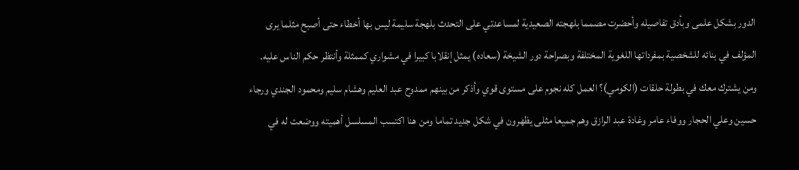الدور بشكل علمى وبأدق تفاصيله وأحضرت مصمما بلهجته الصعيدية لمساعدتي على التحدث بلهجة سليمة ليس بها أخطاء حتى أصبح مثلما يرى المؤلف في بنائه للشخصية بمفرداتها اللغوية المختلفة وبصراحة دور الشيخة (سعاده) يمثل إنقلابا كبيرا في مشواري كممثلة وأنتظر حكم الناس عليه. ومن يشترك معك في بطولة حلقات (الكومي)؟ العمل كله نجوم على مستوى قوي وأذكر من بينهم ممدوح عبد العليم وهشام سليم ومحمود الجندي ورجاء حسين وعلي الحجار ووفاء عامر وغادة عبد الرازق وهم جميعا مثلى يظهرون في شكل جديد تماما ومن هنا اكتسب المسلسل أهميته ووضعت له في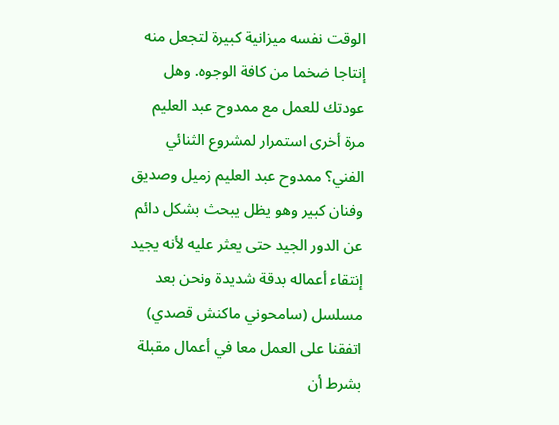الوقت نفسه ميزانية كبيرة لتجعل منه إنتاجا ضخما من كافة الوجوه. وهل عودتك للعمل مع ممدوح عبد العليم مرة أخرى استمرار لمشروع الثنائي الفني؟ ممدوح عبد العليم زميل وصديق وفنان كبير وهو يظل يبحث بشكل دائم عن الدور الجيد حتى يعثر عليه لأنه يجيد إنتقاء أعماله بدقة شديدة ونحن بعد مسلسل (سامحوني ماكنش قصدي) اتفقنا على العمل معا في أعمال مقبلة بشرط أن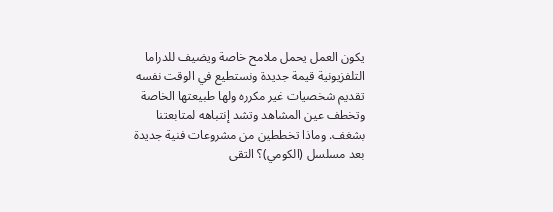يكون العمل يحمل ملامح خاصة ويضيف للدراما التلفزيونية قيمة جديدة ونستطيع في الوقت نفسه تقديم شخصيات غير مكرره ولها طبيعتها الخاصة وتخطف عين المشاهد وتشد إنتباهه لمتابعتنا بشغف. وماذا تخططين من مشروعات فنية جديدة بعد مسلسل (الكومي)؟ التقى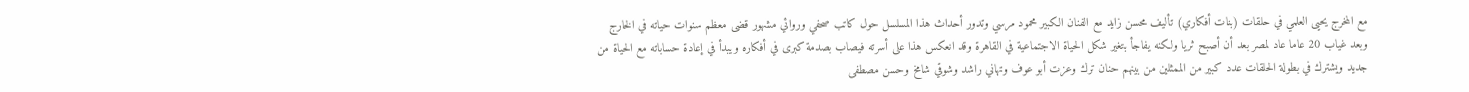مع المخرج يحيى العلمي في حلقات (بنات أفكاري) تأليف محسن زايد مع الفنان الكبير محمود مرسي وتدور أحداث هذا المسلسل حول كاتب صحفي وروائي مشهور قضى معظم سنوات حياته في الخارج وبعد غياب 20 عاما عاد لمصر بعد أن أصبح ثريا ولكنه يفاجأ بتغير شكل الحياة الاجتماعية في القاهرة وقد انعكس هذا على أسرته فيصاب بصدمة كبرى في أفكاره ويبدأ في إعادة حساباته مع الحياة من جديد ويشترك في بطولة الحلقات عدد كبير من الممثلين من بينهم حنان ترك وعزت أبو عوف وتهاني راشد وشوقي شامخ وحسن مصطفى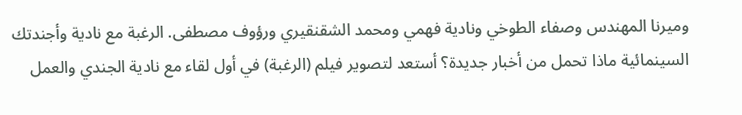وميرنا المهندس وصفاء الطوخي ونادية فهمي ومحمد الشقنقيري ورؤوف مصطفى. الرغبة مع نادية وأجندتك السينمائية ماذا تحمل من أخبار جديدة؟ أستعد لتصوير فيلم (الرغبة) في أول لقاء مع نادية الجندي والعمل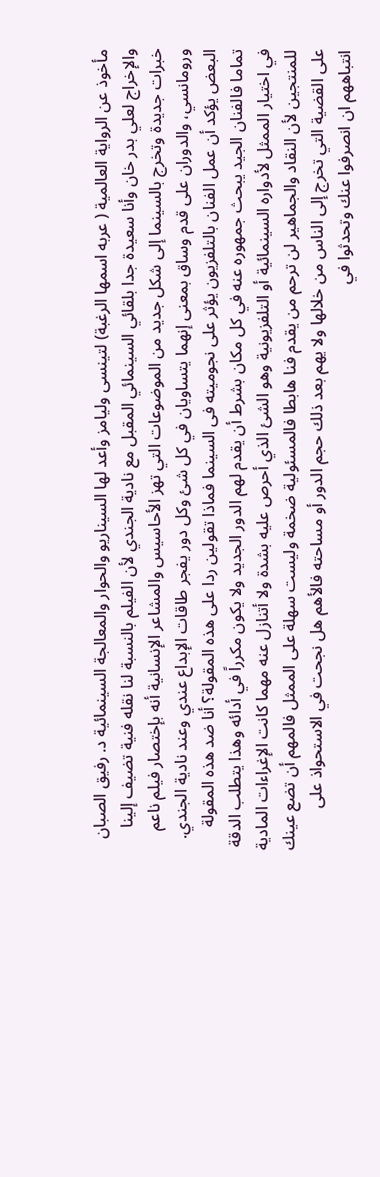مأخوذ عن الرواية العالمية ( عربه اسمها الرغبة) لتينسى وليامز وأعد لها السيناريو والحوار والمعالجة السينمائية د. رفيق الصبان والإخراج لعلي بدر خان وأنا سعيدة جدا بلقائي السينمائي المقبل مع نادية الجندي لأن الفيلم بالنسبة لنا نقله فنية تضيف إلينا خبرات جديدة وتخرج بالسينما إلى شكل جديد من الموضوعات التي تهز الأحاسيس والمشاعر الإنسانية أنه بإختصار فيلم ناعم ورومانسي، والدوران على قدم وساق بمعنى إنهما يتساويان في كل شئ وكل دور يفجر طاقات الإبداع عندي وعند نادية الجندي. البعض يؤكد أن عمل الفنان بالتلفزيون يؤثر على نجوميته فى السينما فماذا تقولين ردا على هذه المقولة؟ أنا ضد هذه المقولة تماما فالفنان الجيد يبحث جمهوره عنه في كل مكان بشرط أن يقدم لهم الدور الجديد ولا يكون مكرراً في أدائه وهذا يتطلب الدقة في اختيار الممثل لأدواره السينمائية أو التلفزيونية وهو الشئ الذي أحرص عليه بشدة ولا أتنازل عنه مهما كانت الإغراءات المادية للمنتجين لأن النقاد والجماهير لن ترحم من يقدم فنا هابطا فالمسئولية ضخمة وليست سهلة على الممثل فالمهم أن تضع عينك على القضية التي تخرج إلى الناس من خلالها ولا يهم بعد ذلك حجم الدور أو مساحته فالأهم هل نجحت في الاستحواذ على انتباههم ان انصرفوا عنك وتحدثوا في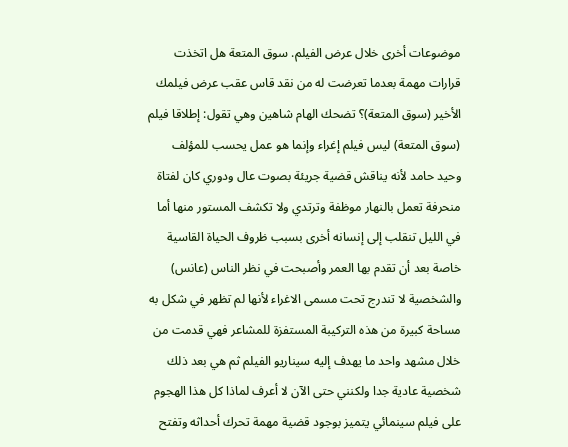موضوعات أخرى خلال عرض الفيلم. سوق المتعة هل اتخذت قرارات مهمة بعدما تعرضت له من نقد قاس عقب عرض فيلمك الأخير (سوق المتعة)؟ تضحك الهام شاهين وهي تقول: إطلاقا فيلم (سوق المتعة) ليس فيلم إغراء وإنما هو عمل يحسب للمؤلف وحيد حامد لأنه يناقش قضية جريئة بصوت عال ودوري كان لفتاة منحرفة تعمل بالنهار موظفة وترتدي ولا تكشف المستور منها أما في الليل تنقلب إلى إنسانه أخرى بسبب ظروف الحياة القاسية خاصة بعد أن تقدم بها العمر وأصبحت في نظر الناس (عانس) والشخصية لا تندرج تحت مسمى الاغراء لأنها لم تظهر في شكل به مساحة كبيرة من هذه التركيبة المستفزة للمشاعر فهي قدمت من خلال مشهد واحد ما يهدف إليه سيناريو الفيلم ثم هي بعد ذلك شخصية عادية جدا ولكنني حتى الآن لا أعرف لماذا كل هذا الهجوم على فيلم سينمائي يتميز بوجود قضية مهمة تحرك أحداثه وتفتح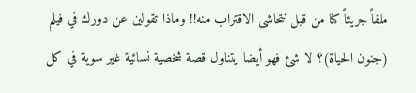ملفاً جريئاً كنا من قبل نتحاشى الاقتراب منه!! وماذا تقولين عن دورك في فيلم (جنون الحياة)؟ لا شئ فهو أيضا يتناول قصة شخصية نسائية غير سوية في كل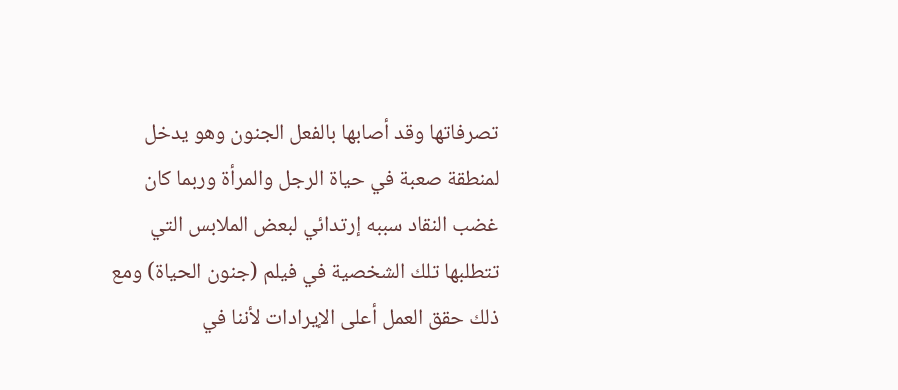تصرفاتها وقد أصابها بالفعل الجنون وهو يدخل لمنطقة صعبة في حياة الرجل والمرأة وربما كان غضب النقاد سببه إرتدائي لبعض الملابس التي تتطلبها تلك الشخصية في فيلم (جنون الحياة) ومع ذلك حقق العمل أعلى الإيرادات لأننا في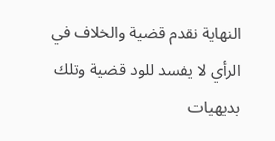النهاية نقدم قضية والخلاف في الرأي لا يفسد للود قضية وتلك بديهيات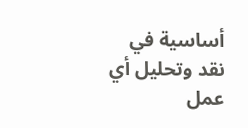أساسية في نقد وتحليل أي عمل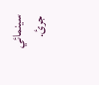سينمائي جرئ.